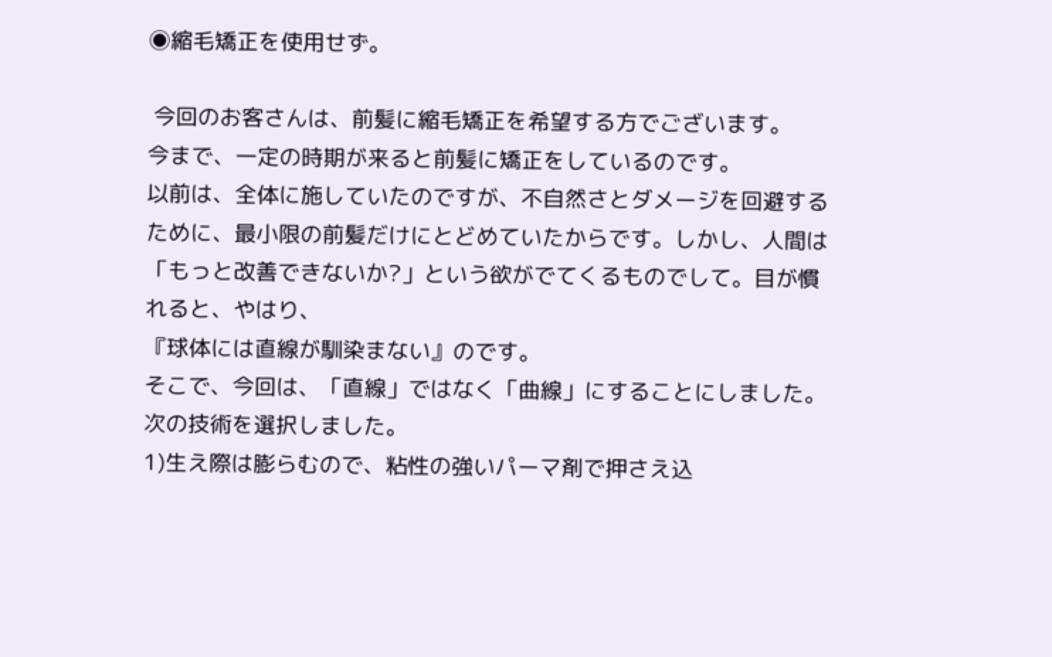◉縮毛矯正を使用せず。

 今回のお客さんは、前髪に縮毛矯正を希望する方でございます。
今まで、一定の時期が来ると前髪に矯正をしているのです。
以前は、全体に施していたのですが、不自然さとダメージを回避するために、最小限の前髪だけにとどめていたからです。しかし、人間は「もっと改善できないか?」という欲がでてくるものでして。目が慣れると、やはり、
『球体には直線が馴染まない』のです。
そこで、今回は、「直線」ではなく「曲線」にすることにしました。
次の技術を選択しました。
1)生え際は膨らむので、粘性の強いパーマ剤で押さえ込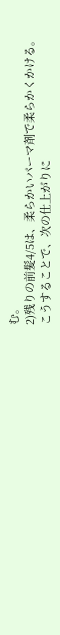む。
2)残りの前髪4/5は、柔らかいパーマ剤で柔らかくかける。
こうすることで、次の仕上がりに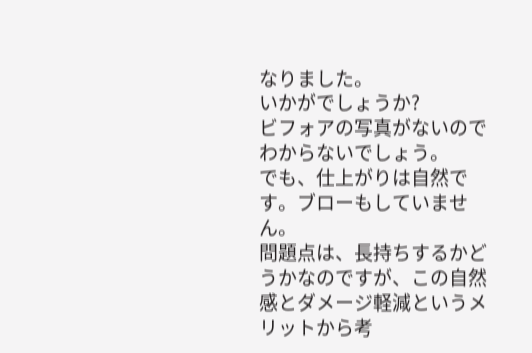なりました。
いかがでしょうか?
ビフォアの写真がないのでわからないでしょう。
でも、仕上がりは自然です。ブローもしていません。
問題点は、長持ちするかどうかなのですが、この自然感とダメージ軽減というメリットから考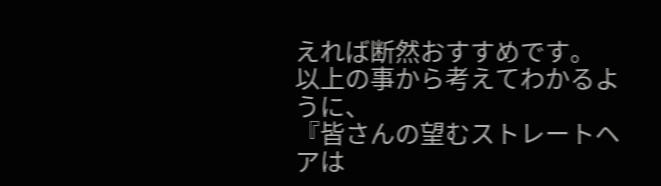えれば断然おすすめです。
以上の事から考えてわかるように、
『皆さんの望むストレートヘアは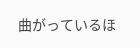曲がっているほ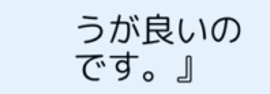うが良いのです。』